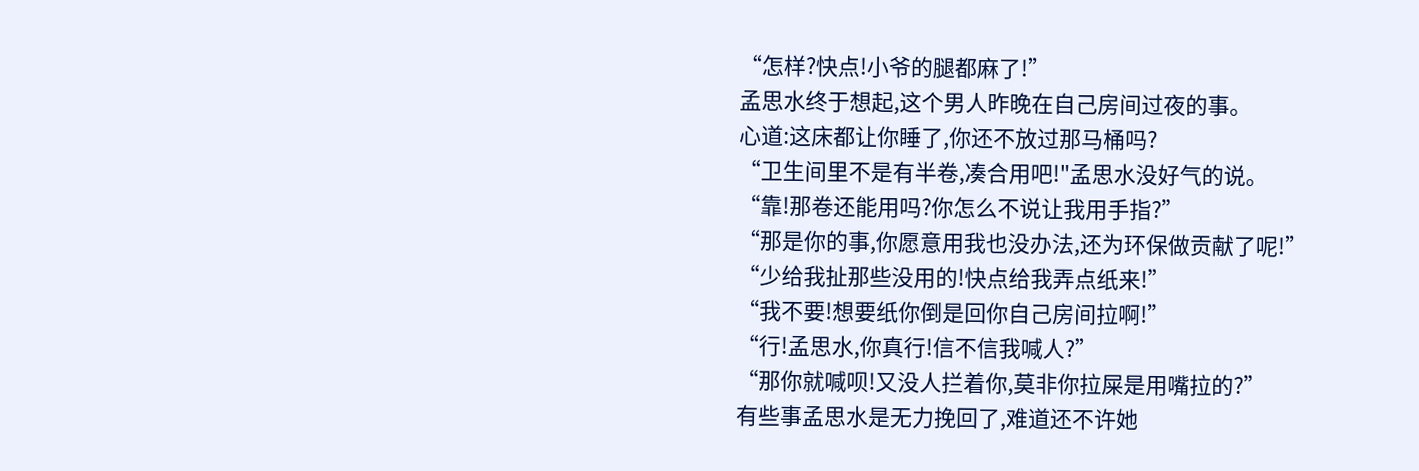“怎样?快点!小爷的腿都麻了!”
孟思水终于想起,这个男人昨晚在自己房间过夜的事。
心道:这床都让你睡了,你还不放过那马桶吗?
“卫生间里不是有半卷,凑合用吧!"孟思水没好气的说。
“靠!那卷还能用吗?你怎么不说让我用手指?”
“那是你的事,你愿意用我也没办法,还为环保做贡献了呢!”
“少给我扯那些没用的!快点给我弄点纸来!”
“我不要!想要纸你倒是回你自己房间拉啊!”
“行!孟思水,你真行!信不信我喊人?”
“那你就喊呗!又没人拦着你,莫非你拉屎是用嘴拉的?”
有些事孟思水是无力挽回了,难道还不许她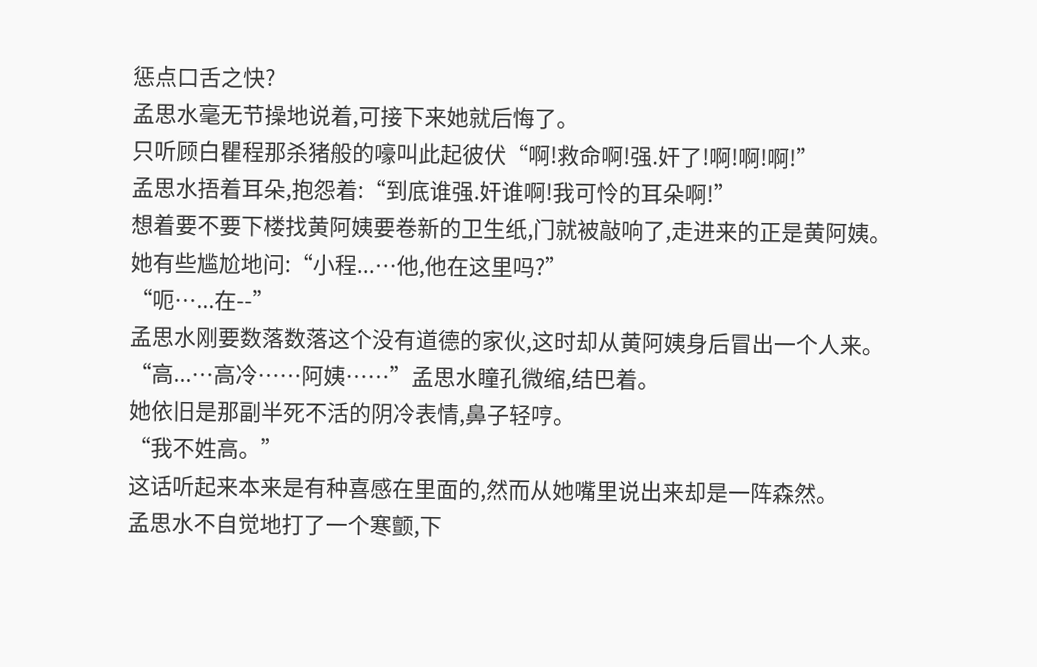惩点口舌之快?
孟思水毫无节操地说着,可接下来她就后悔了。
只听顾白瞿程那杀猪般的嚎叫此起彼伏“啊!救命啊!强.奸了!啊!啊!啊!”
孟思水捂着耳朵,抱怨着:“到底谁强.奸谁啊!我可怜的耳朵啊!”
想着要不要下楼找黄阿姨要卷新的卫生纸,门就被敲响了,走进来的正是黄阿姨。
她有些尴尬地问:“小程...…他,他在这里吗?”
“呃…...在--”
孟思水刚要数落数落这个没有道德的家伙,这时却从黄阿姨身后冒出一个人来。
“高...…高冷……阿姨……”孟思水瞳孔微缩,结巴着。
她依旧是那副半死不活的阴冷表情,鼻子轻哼。
“我不姓高。”
这话听起来本来是有种喜感在里面的,然而从她嘴里说出来却是一阵森然。
孟思水不自觉地打了一个寒颤,下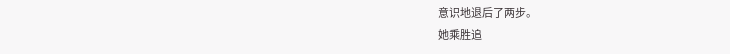意识地退后了两步。
她乘胜追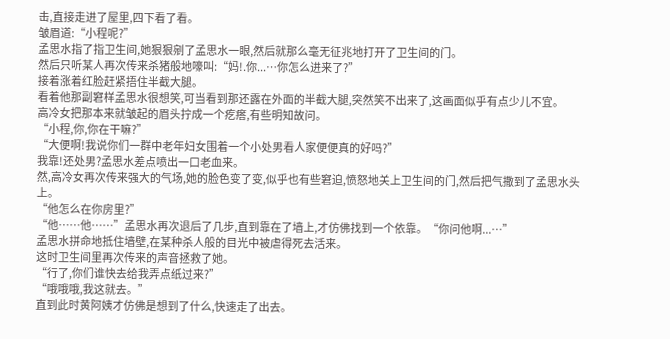击,直接走进了屋里,四下看了看。
皱眉道:“小程呢?”
孟思水指了指卫生间,她狠狠剜了孟思水一眼,然后就那么毫无征兆地打开了卫生间的门。
然后只听某人再次传来杀猪般地嚎叫:“妈!.你...…你怎么进来了?”
接着涨着红脸赶紧捂住半截大腿。
看着他那副窘样孟思水很想笑,可当看到那还露在外面的半截大腿,突然笑不出来了,这画面似乎有点少儿不宜。
高冷女把那本来就皱起的眉头拧成一个疙瘩,有些明知故问。
“小程,你,你在干嘛?”
“大便啊!我说你们一群中老年妇女围着一个小处男看人家便便真的好吗?”
我靠!还处男?孟思水差点喷出一口老血来。
然,高冷女再次传来强大的气场,她的脸色变了变,似乎也有些窘迫,愤怒地关上卫生间的门,然后把气撒到了孟思水头上。
“他怎么在你房里?”
“他……他……”孟思水再次退后了几步,直到靠在了墙上,才仿佛找到一个依靠。“你问他啊...…”
孟思水拼命地抵住墙壁,在某种杀人般的目光中被虐得死去活来。
这时卫生间里再次传来的声音拯救了她。
“行了,你们谁快去给我弄点纸过来?”
“哦哦哦,我这就去。”
直到此时黄阿姨才仿佛是想到了什么,快速走了出去。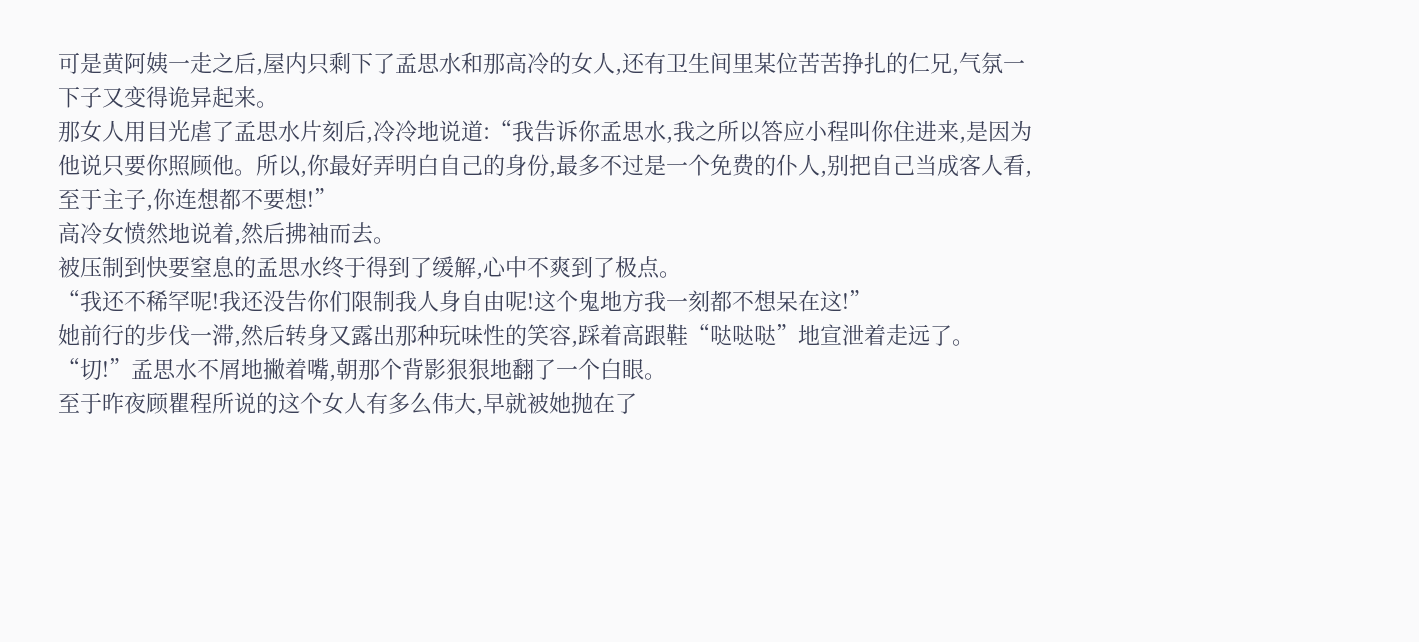可是黄阿姨一走之后,屋内只剩下了孟思水和那高冷的女人,还有卫生间里某位苦苦挣扎的仁兄,气氛一下子又变得诡异起来。
那女人用目光虐了孟思水片刻后,冷冷地说道:“我告诉你孟思水,我之所以答应小程叫你住进来,是因为他说只要你照顾他。所以,你最好弄明白自己的身份,最多不过是一个免费的仆人,别把自己当成客人看,至于主子,你连想都不要想!”
高冷女愤然地说着,然后拂袖而去。
被压制到快要窒息的孟思水终于得到了缓解,心中不爽到了极点。
“我还不稀罕呢!我还没告你们限制我人身自由呢!这个鬼地方我一刻都不想呆在这!”
她前行的步伐一滞,然后转身又露出那种玩味性的笑容,踩着高跟鞋“哒哒哒”地宣泄着走远了。
“切!”孟思水不屑地撇着嘴,朝那个背影狠狠地翻了一个白眼。
至于昨夜顾瞿程所说的这个女人有多么伟大,早就被她抛在了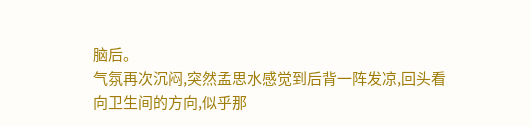脑后。
气氛再次沉闷,突然孟思水感觉到后背一阵发凉,回头看向卫生间的方向,似乎那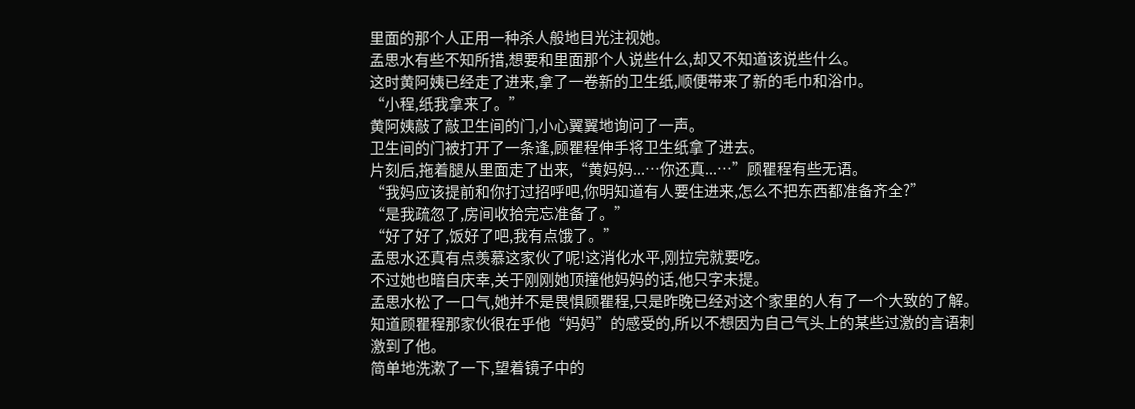里面的那个人正用一种杀人般地目光注视她。
孟思水有些不知所措,想要和里面那个人说些什么,却又不知道该说些什么。
这时黄阿姨已经走了进来,拿了一卷新的卫生纸,顺便带来了新的毛巾和浴巾。
“小程,纸我拿来了。”
黄阿姨敲了敲卫生间的门,小心翼翼地询问了一声。
卫生间的门被打开了一条逢,顾瞿程伸手将卫生纸拿了进去。
片刻后,拖着腿从里面走了出来,“黄妈妈...…你还真...…”顾瞿程有些无语。
“我妈应该提前和你打过招呼吧,你明知道有人要住进来,怎么不把东西都准备齐全?”
“是我疏忽了,房间收拾完忘准备了。”
“好了好了,饭好了吧,我有点饿了。”
孟思水还真有点羡慕这家伙了呢!这消化水平,刚拉完就要吃。
不过她也暗自庆幸,关于刚刚她顶撞他妈妈的话,他只字未提。
孟思水松了一口气,她并不是畏惧顾瞿程,只是昨晚已经对这个家里的人有了一个大致的了解。知道顾瞿程那家伙很在乎他“妈妈”的感受的,所以不想因为自己气头上的某些过激的言语刺激到了他。
简单地洗漱了一下,望着镜子中的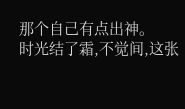那个自己有点出神。
时光结了霜,不觉间,这张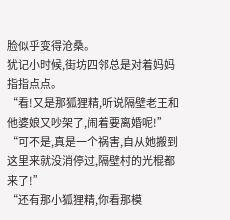脸似乎变得沧桑。
犹记小时候,街坊四邻总是对着妈妈指指点点。
“看!又是那狐狸精,听说隔壁老王和他婆娘又吵架了,闹着要离婚呢!”
“可不是,真是一个祸害,自从她搬到这里来就没消停过,隔壁村的光棍都来了!”
“还有那小狐狸精,你看那模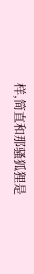样,简直和那骚狐狸是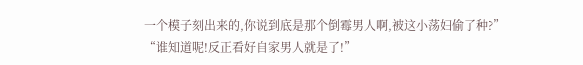一个模子刻出来的,你说到底是那个倒霉男人啊,被这小荡妇偷了种?”
“谁知道呢!反正看好自家男人就是了!”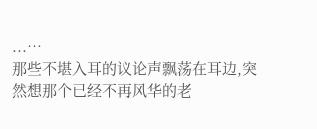...…
那些不堪入耳的议论声飘荡在耳边,突然想那个已经不再风华的老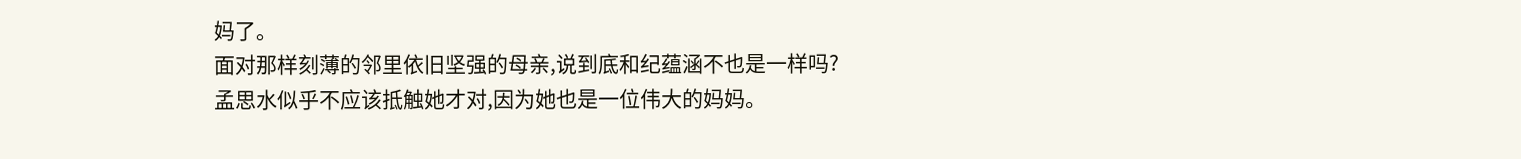妈了。
面对那样刻薄的邻里依旧坚强的母亲,说到底和纪蕴涵不也是一样吗?
孟思水似乎不应该抵触她才对,因为她也是一位伟大的妈妈。